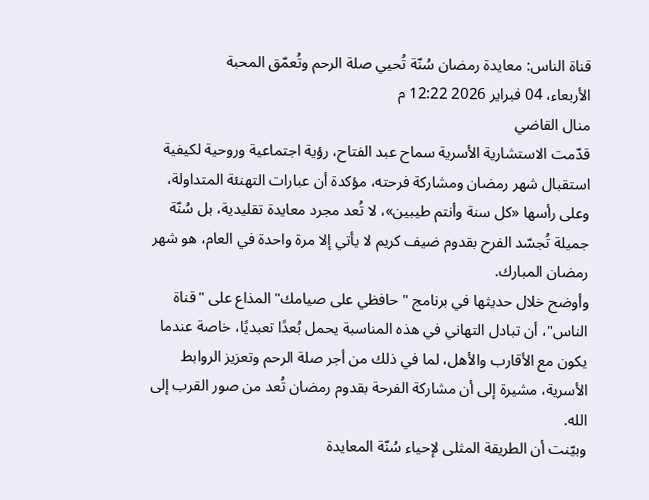قناة الناس: معايدة رمضان سُنّة تُحيي صلة الرحم وتُعمّق المحبة
الأربعاء، 04 فبراير 2026 12:22 م
منال القاضي
قدّمت الاستشارية الأسرية سماح عبد الفتاح، رؤية اجتماعية وروحية لكيفية استقبال شهر رمضان ومشاركة فرحته، مؤكدة أن عبارات التهنئة المتداولة، وعلى رأسها «كل سنة وأنتم طيبين»، لا تُعد مجرد معايدة تقليدية، بل سُنّة جميلة تُجسّد الفرح بقدوم ضيف كريم لا يأتي إلا مرة واحدة في العام، هو شهر رمضان المبارك.
وأوضح خلال حديثها في برنامج "حافظي على صيامك" المذاع على "قناة الناس"، أن تبادل التهاني في هذه المناسبة يحمل بُعدًا تعبديًا، خاصة عندما يكون مع الأقارب والأهل، لما في ذلك من أجر صلة الرحم وتعزيز الروابط الأسرية، مشيرة إلى أن مشاركة الفرحة بقدوم رمضان تُعد من صور القرب إلى الله.
وبيّنت أن الطريقة المثلى لإحياء سُنّة المعايدة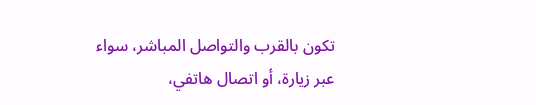تكون بالقرب والتواصل المباشر، سواء عبر زيارة، أو اتصال هاتفي،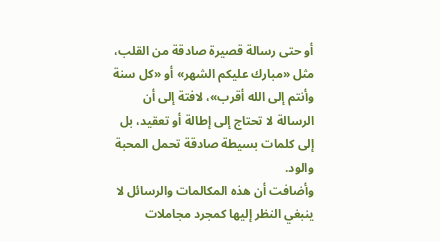أو حتى رسالة قصيرة صادقة من القلب، مثل «مبارك عليكم الشهر» أو «كل سنة وأنتم إلى الله أقرب»، لافتة إلى أن الرسالة لا تحتاج إلى إطالة أو تعقيد، بل إلى كلمات بسيطة صادقة تحمل المحبة والود.
وأضافت أن هذه المكالمات والرسائل لا ينبغي النظر إليها كمجرد مجاملات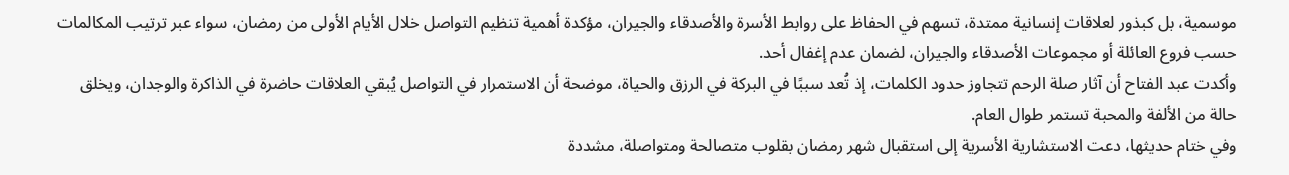موسمية، بل كبذور لعلاقات إنسانية ممتدة، تسهم في الحفاظ على روابط الأسرة والأصدقاء والجيران، مؤكدة أهمية تنظيم التواصل خلال الأيام الأولى من رمضان، سواء عبر ترتيب المكالمات حسب فروع العائلة أو مجموعات الأصدقاء والجيران، لضمان عدم إغفال أحد.
وأكدت عبد الفتاح أن آثار صلة الرحم تتجاوز حدود الكلمات، إذ تُعد سببًا في البركة في الرزق والحياة، موضحة أن الاستمرار في التواصل يُبقي العلاقات حاضرة في الذاكرة والوجدان، ويخلق حالة من الألفة والمحبة تستمر طوال العام.
وفي ختام حديثها، دعت الاستشارية الأسرية إلى استقبال شهر رمضان بقلوب متصالحة ومتواصلة، مشددة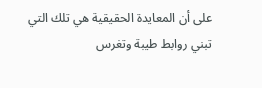على أن المعايدة الحقيقية هي تلك التي تبني روابط طيبة وتغرس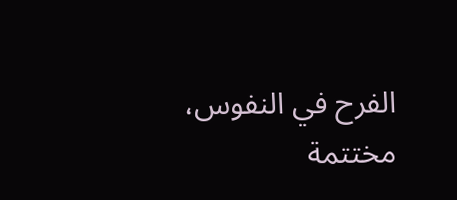الفرح في النفوس، مختتمة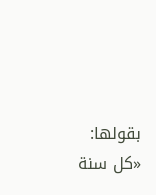بقولها: «كل سنة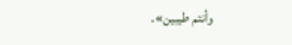وأنتم طيبين».